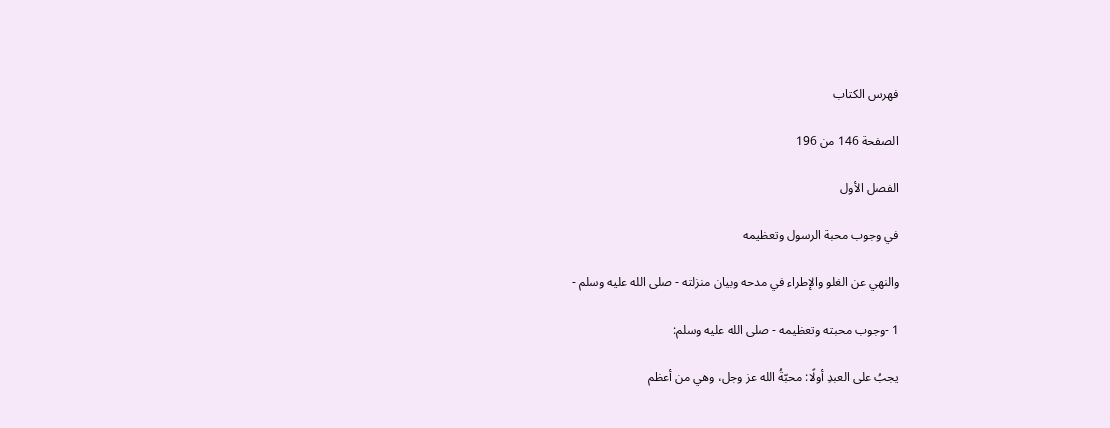فهرس الكتاب

الصفحة 146 من 196

الفصل الأول

في وجوب محبة الرسول وتعظيمه

والنهي عن الغلو والإطراء في مدحه وبيان منزلته - صلى الله عليه وسلم -

1 -وجوب محبته وتعظيمه - صلى الله عليه وسلم:

يجبُ على العبدِ أولًا: محبّةُ الله عز وجل، وهي من أعظم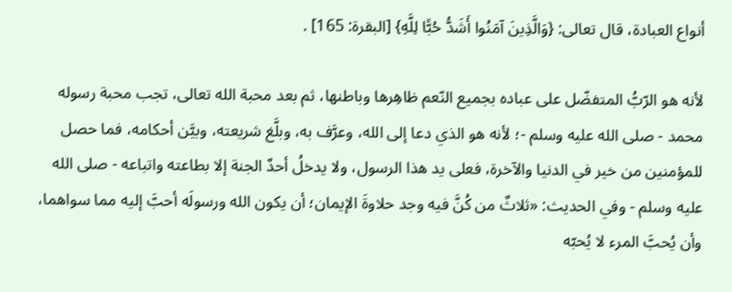أنواع العبادة، قال تعالى: {وَالَّذِينَ آمَنُوا أَشَدُّ حُبًّا لِلَّهِ} [البقرة: 165] .

لأنه هو الرّبُّ المتفضّل على عباده بجميع النّعم ظاهِرها وباطنها، ثم بعد محبة الله تعالى، تجب محبة رسوله محمد - صلى الله عليه وسلم -؛ لأنه هو الذي دعا إلى الله، وعرَّف به، وبلَّغ شريعته، وبيَّن أحكامه، فما حصل للمؤمنين من خير في الدنيا والآخرة، فعلى يد هذا الرسول، ولا يدخلُ أحدٌ الجنة إلا بطاعته واتباعه - صلى الله عليه وسلم - وفي الحديث: «ثلاثٌ من كُنَّ فيه وجد حلاوةَ الإيمان؛ أن يكون الله ورسولَه أحبَّ إليه مما سواهما، وأن يُحبَّ المرء لا يُحبّه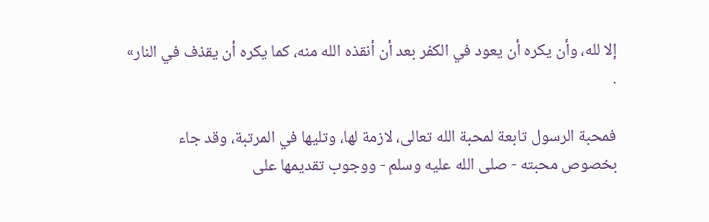إلا لله، وأن يكره أن يعود في الكفر بعد أن أنقذه الله منه، كما يكره أن يقذف في النار» .

فمحبة الرسول تابعة لمحبة الله تعالى، لازمة لها، وتليها في المرتبة، وقد جاء بخصوص محبته - صلى الله عليه وسلم - ووجوب تقديمها على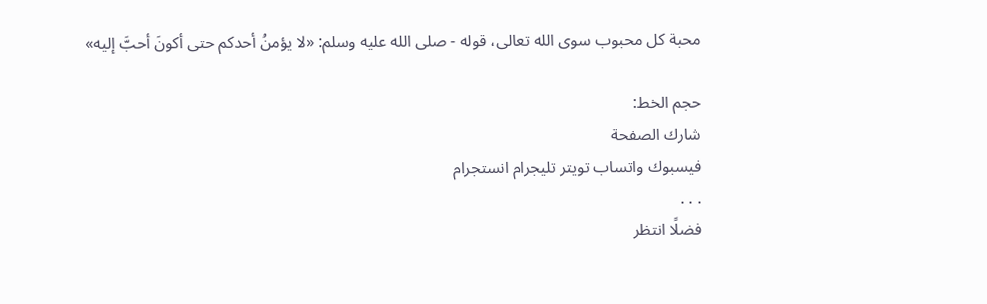محبة كل محبوب سوى الله تعالى، قوله - صلى الله عليه وسلم: «لا يؤمنُ أحدكم حتى أكونَ أحبَّ إليه»

حجم الخط:
شارك الصفحة
فيسبوك واتساب تويتر تليجرام انستجرام
. . .
فضلًا انتظر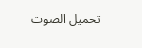تحميل الصوت